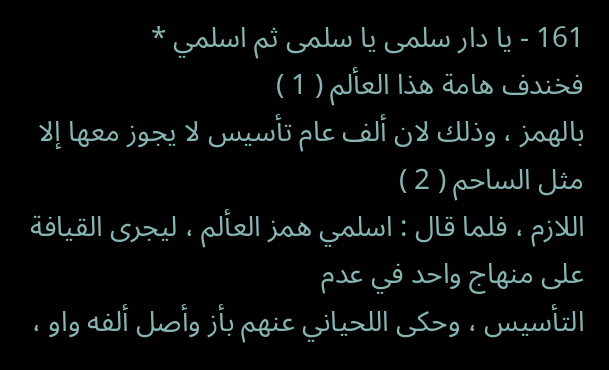161 - يا دار سلمى يا سلمى ثم اسلمي *
فخندف هامة هذا العألم ( 1 )
بالهمز ، وذلك لان ألف عام تأسيس لا يجوز معها إلا مثل الساحم ( 2 )
اللازم ، فلما قال : اسلمي همز العألم ، ليجرى القيافة على منهاج واحد في عدم
التأسيس ، وحكى اللحياني عنهم بأز وأصل ألفه واو ،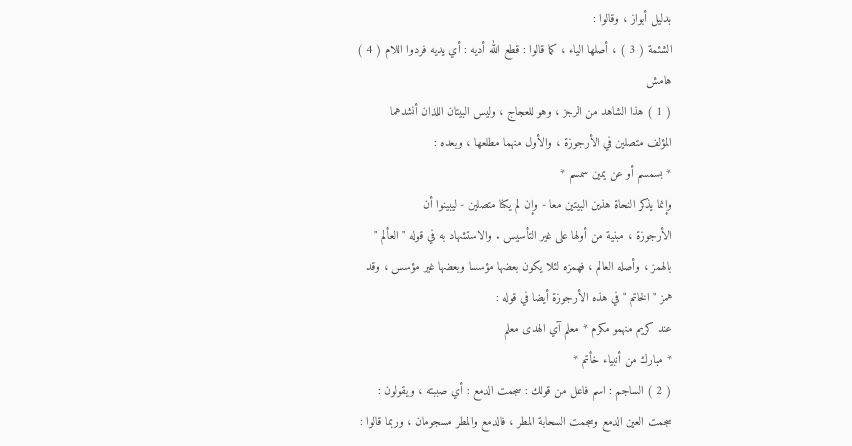بدليل أبواز ، وقالوا :
الشئمة ( 3 ) ، أصلها الياء ، كما قالوا : قطع الله أديه : أي يديه فردوا اللام ( 4 )
هامش
( 1 ) هذا الشاهد من الرجز ، وهو للعجاج ، وليس البيتان اللذان أنشدهما
المؤلف متصلين في الأرجوزة ، والأول منهما مطلعها ، وبعده :
* بسمسم أو عن يمين سمسم *
وإنما يذكر النحاة هذين البيتين معا - وإن لم يكنا متصلين - ليبينوا أن
الأرجوزة ، مبنية من أولها على غير التأسيس . والاستشهاد به في قوله " العألم "
بالهمز ، وأصله العالم ، فهمزه لئلا يكون بعضها مؤسسا وبعضها غير مؤسس ، وقد
همز " الخاتم " في هذه الأرجوزة أيضا في قوله :
عند كريم منهمو مكرم * معلم آي الهدى معلم
* مبارك من أنبياء خأتم *
( 2 ) الساجم : اسم فاعل من قولك : سجمت الدمع : أي صببته ، ويقولون :
سجمت العين الدمع وسجمت السحابة المطر ، فالدمع والمطر مسجومان ، وربما قالوا :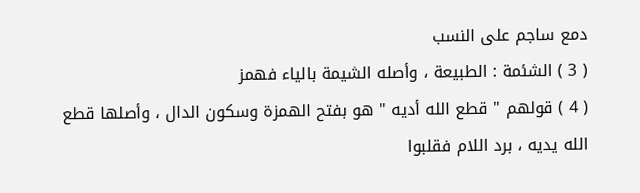دمع ساجم على النسب
( 3 ) الشئمة : الطبيعة ، وأصله الشيمة بالياء فهمز
( 4 ) قولهم " قطع الله أديه " هو بفتح الهمزة وسكون الدال ، وأصلها قطع
الله يديه ، برد اللام فقلبوا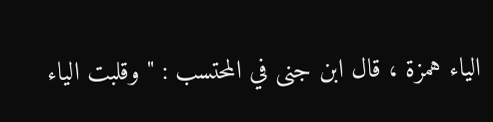الياء همزة ، قال ابن جنى في المحتسب : " وقلبت الياء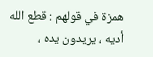همزة في قولهم : قطع الله أديه ، يريدون يده ،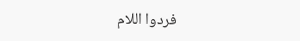فردوا اللام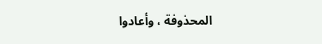المحذوفة ، وأعادوا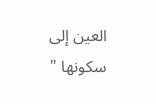العين إلى سكونها "